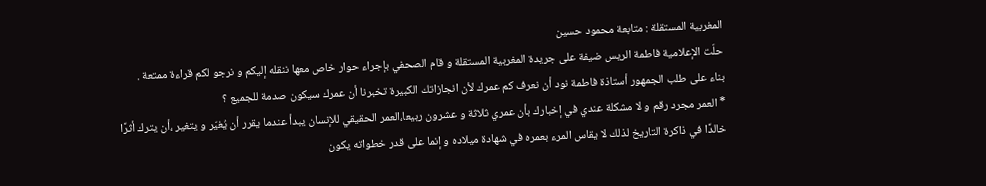المغربية المستقلة : متابعة محمود حسين
حلّت الإعلامية فاطمة الريس ضيفة على جريدة المغربية المستقلة و قام الصحفي بإجراء حوار خاص معها ننقله إليكم و نرجو لكم قراءة ممتعة .
بناء على طلب الجمهور أستاذة فاطمة نود أن نعرف كم عمرك لأن انجازاتك الكبيرة تخبرنا أن عمرك سيكون صدمة للجميع ؟
* العمر مجرد رقم و لا مشكلة عندي في إخبارك بأن عمري ثلاثة و عشرون ربيعا،العمر الحقيقي للإنسان يبدأ عندما يقرر أن يُغيّر و يتغير ،أن يترك أثرًا خالدًا في ذاكرة التاريخ لذلك لا يقاس المرء بعمره في شهادة ميلاده و إنما على قدر خطواته يكون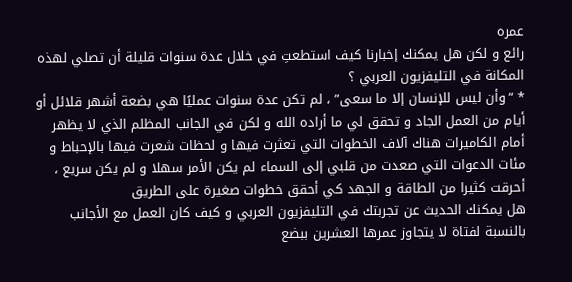عمره
رائع و لكن هل يمكنك إخبارنا كيف استطعتِ في خلال عدة سنوات قليلة أن تصلي لهذه المكانة في التليفزيون العربي ؟
* “وأن ليس للإنسان إلا ما سعى” ، لم تكن عدة سنوات عمليًا هي بضعة أشهر قلائل أو أيام من العمل الجاد و تحقق لي ما أراده الله و لكن في الجانب المظلم الذي لا يظهر أمام الكاميرات هناك آلاف الخطوات التي تعثرت فيها و لحظات شعرت فيها بالإحباط و مئات الدعوات التي صعدت من قلبي إلى السماء لم يكن الأمر سهلا و لم يكن سريع ، أحرقت كثيرا من الطاقة و الجهد كي أحقق خطوات صغيرة على الطريق
هل يمكنك الحديث عن تجربتك في التليفزيون العربي و كيف كان العمل مع الأجانب بالنسبة لفتاة لا يتجاوز عمرها العشرين ببضع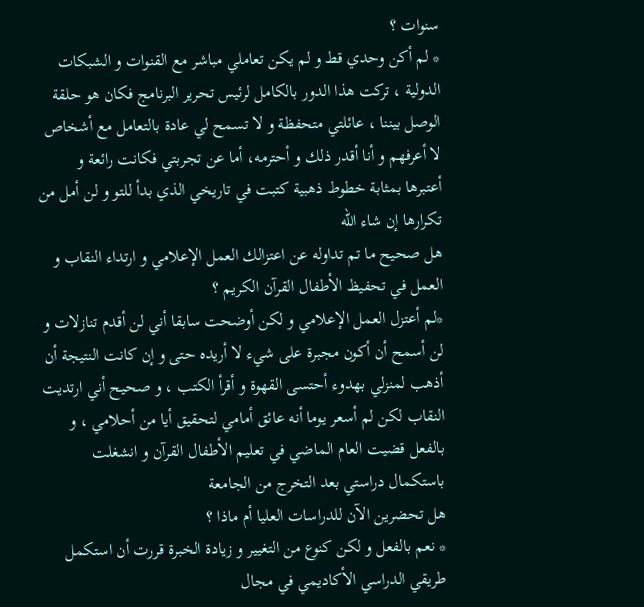سنوات ؟
* لم أكن وحدي قط و لم يكن تعاملي مباشر مع القنوات و الشبكات الدولية ، تركت هذا الدور بالكامل لرئيس تحرير البرنامج فكان هو حلقة الوصل بيننا ، عائلتي متحفظة و لا تسمح لي عادة بالتعامل مع أشخاص لا أعرفهم و أنا أقدر ذلك و أحترمه، أما عن تجربتي فكانت رائعة و أعتبرها بمثابة خطوط ذهبية كتبت في تاريخي الذي بدأ للتو و لن أمل من تكرارها إن شاء الله
هل صحيح ما تم تداوله عن اعتزالك العمل الإعلامي و ارتداء النقاب و العمل في تحفيظ الأطفال القرآن الكريم ؟
*لم أعتزل العمل الإعلامي و لكن أوضحت سابقا أني لن أقدم تنازلات و لن أسمح أن أكون مجبرة على شيء لا أريده حتى و إن كانت النتيجة أن أذهب لمنزلي بهدوء أحتسى القهوة و أقرأ الكتب ، و صحيح أني ارتديت النقاب لكن لم أسعر يوما أنه عائق أمامي لتحقيق أيا من أحلامي ، و بالفعل قضيت العام الماضي في تعليم الأطفال القرآن و انشغلت باستكمال دراستي بعد التخرج من الجامعة
هل تحضرين الآن للدراسات العليا أم ماذا ؟
* نعم بالفعل و لكن كنوع من التغيير و زيادة الخبرة قررت أن استكمل طريقي الدراسي الأكاديمي في مجال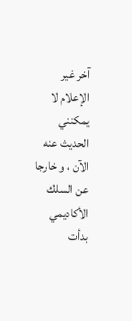آخر غير الإعلام لا يمكنني الحديث عنه الآن ، و خارجا عن السلك الأكاديمي بدأت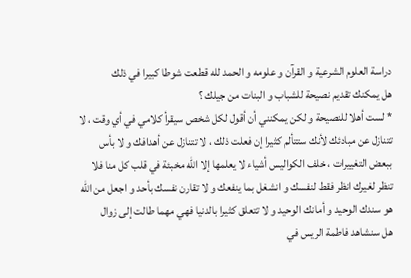دراسة العلوم الشرعية و القرآن و علومه و الحمد لله قطعت شوطا كبيرا في ذلك
هل يمكنك تقديم نصيحة للشباب و البنات من جيلك ؟
* لست أهلا للنصيحة و لكن يمكنني أن أقول لكل شخص سيقرأ كلامي في أي وقت ، لا تتنازل عن مبادئك لأنك ستتألم كثيرا إن فعلت ذلك ، لا تتنازل عن أهدافك و لا بأس ببعض التغييرات ، خلف الكواليس أشياء لا يعلمها إلا الله مخبئة في قلب كل منا فلا تنظر لغيرك انظر فقط لنفسك و انشغل بما ينفعك و لا تقارن نفسك بأحد و اجعل من الله هو سندك الوحيد و أمانك الوحيد و لا تتعلق كثيرا بالدنيا فهي مهما طالت إلى زوال
هل سنشاهد فاطمة الريس في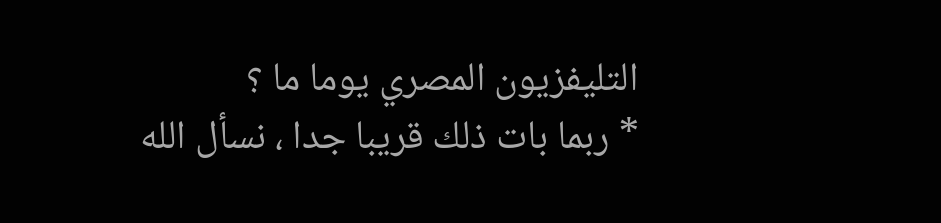التليفزيون المصري يوما ما ؟
* ربما بات ذلك قريبا جدا ، نسأل الله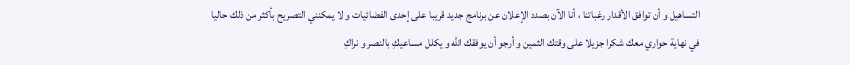التساهيل و أن توافق الأقدار رغباتنا ، أنا الآن بصدد الإعلان عن برنامج جديد قريبا على إحدى الفضائيات و لا يمكنني التصريح بأكثر من ذلك حاليا
في نهاية حواري معك شكرا جزيلا على وقتك الثمين و أرجو أن يوفقك الله و يكلل مساعيكِ بالنصر و نراكِ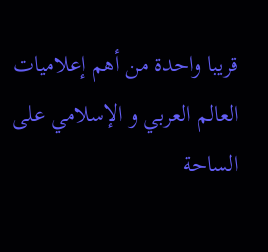قريبا واحدة من أهم إعلاميات العالم العربي و الإسلامي على الساحة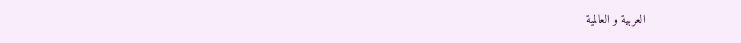العربية و العالمية